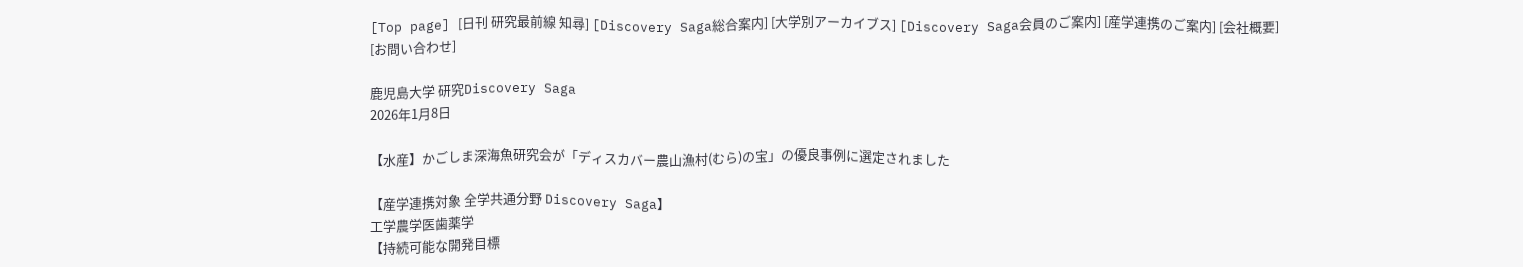[Top page] [日刊 研究最前線 知尋] [Discovery Saga総合案内] [大学別アーカイブス] [Discovery Saga会員のご案内] [産学連携のご案内] [会社概要] [お問い合わせ]

鹿児島大学 研究Discovery Saga
2026年1月8日

【水産】かごしま深海魚研究会が「ディスカバー農山漁村(むら)の宝」の優良事例に選定されました

【産学連携対象 全学共通分野 Discovery Saga】
工学農学医歯薬学
【持続可能な開発目標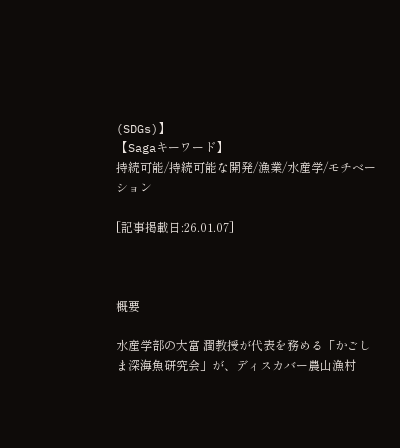(SDGs)】
【Sagaキーワード】
持続可能/持続可能な開発/漁業/水産学/モチベーション

[記事掲載日:26.01.07]



概要

水産学部の大富 潤教授が代表を務める「かごしま深海魚研究会」が、ディスカバー農山漁村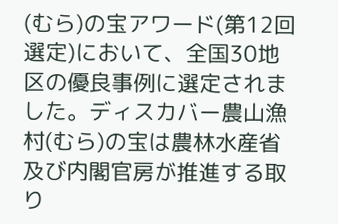(むら)の宝アワード(第12回選定)において、全国30地区の優良事例に選定されました。ディスカバー農山漁村(むら)の宝は農林水産省及び内閣官房が推進する取り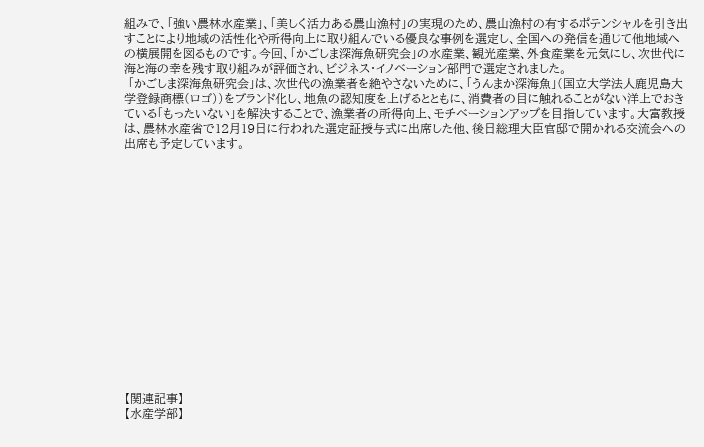組みで、「強い農林水産業」、「美しく活力ある農山漁村」の実現のため、農山漁村の有するポテンシャルを引き出すことにより地域の活性化や所得向上に取り組んでいる優良な事例を選定し、全国への発信を通じて他地域への横展開を図るものです。今回、「かごしま深海魚研究会」の水産業、観光産業、外食産業を元気にし、次世代に海と海の幸を残す取り組みが評価され、ビジネス・イノベーション部門で選定されました。
 「かごしま深海魚研究会」は、次世代の漁業者を絶やさないために、「うんまか深海魚」(国立大学法人鹿児島大学登録商標(ロゴ))をブランド化し、地魚の認知度を上げるとともに、消費者の目に触れることがない洋上でおきている「もったいない」を解決することで、漁業者の所得向上、モチベーションアップを目指しています。大富教授は、農林水産省で12月19日に行われた選定証授与式に出席した他、後日総理大臣官邸で開かれる交流会への出席も予定しています。
















【関連記事】
【水産学部】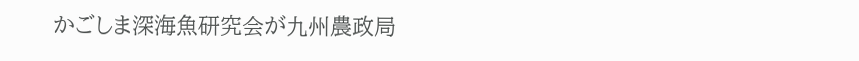かごしま深海魚研究会が九州農政局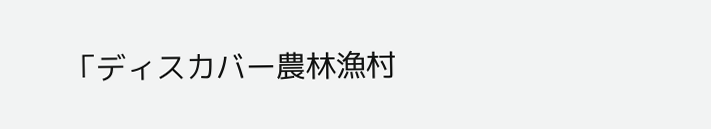「ディスカバー農林漁村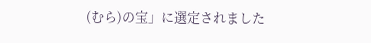(むら)の宝」に選定されました